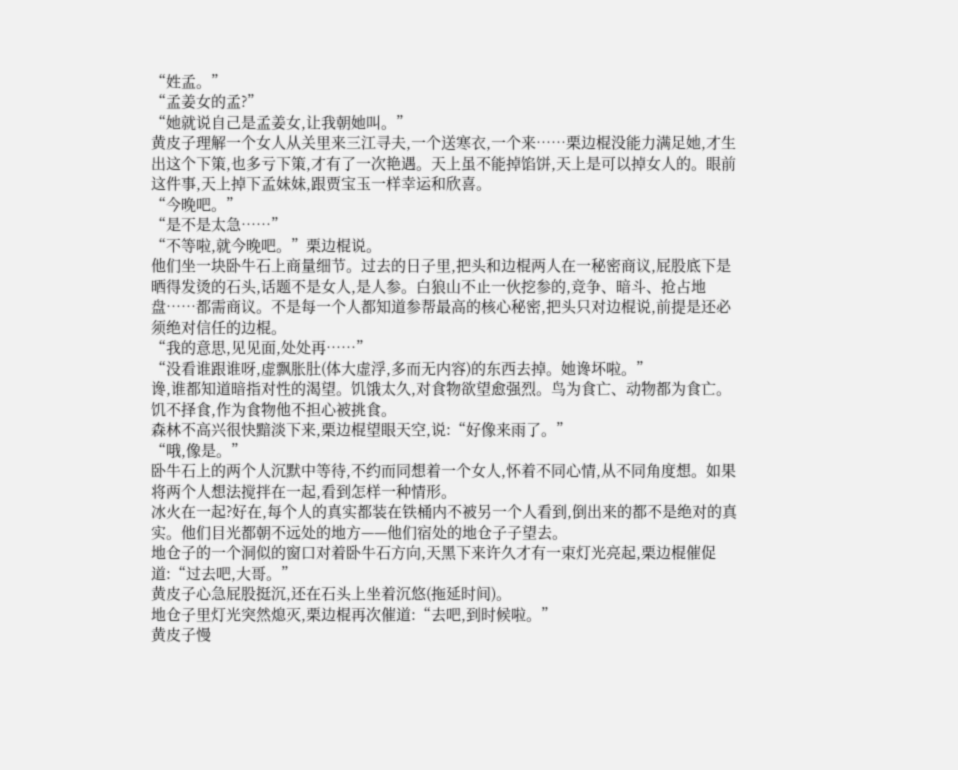“姓孟。”
“孟姜女的孟?”
“她就说自己是孟姜女,让我朝她叫。”
黄皮子理解一个女人从关里来三江寻夫,一个送寒衣,一个来……栗边棍没能力满足她,才生出这个下策,也多亏下策,才有了一次艳遇。天上虽不能掉馅饼,天上是可以掉女人的。眼前这件事,天上掉下孟妹妹,跟贾宝玉一样幸运和欣喜。
“今晚吧。”
“是不是太急……”
“不等啦,就今晚吧。”栗边棍说。
他们坐一块卧牛石上商量细节。过去的日子里,把头和边棍两人在一秘密商议,屁股底下是晒得发烫的石头,话题不是女人,是人参。白狼山不止一伙挖参的,竞争、暗斗、抢占地盘……都需商议。不是每一个人都知道参帮最高的核心秘密,把头只对边棍说,前提是还必须绝对信任的边棍。
“我的意思,见见面,处处再……”
“没看谁跟谁呀,虚飘胀肚(体大虚浮,多而无内容)的东西去掉。她谗坏啦。”
谗,谁都知道暗指对性的渴望。饥饿太久,对食物欲望愈强烈。鸟为食亡、动物都为食亡。饥不择食,作为食物他不担心被挑食。
森林不高兴很快黯淡下来,栗边棍望眼天空,说:“好像来雨了。”
“哦,像是。”
卧牛石上的两个人沉默中等待,不约而同想着一个女人,怀着不同心情,从不同角度想。如果将两个人想法搅拌在一起,看到怎样一种情形。
冰火在一起?好在,每个人的真实都装在铁桶内不被另一个人看到,倒出来的都不是绝对的真实。他们目光都朝不远处的地方——他们宿处的地仓子子望去。
地仓子的一个洞似的窗口对着卧牛石方向,天黑下来许久才有一束灯光亮起,栗边棍催促道:“过去吧,大哥。”
黄皮子心急屁股挺沉,还在石头上坐着沉悠(拖延时间)。
地仓子里灯光突然熄灭,栗边棍再次催道:“去吧,到时候啦。”
黄皮子慢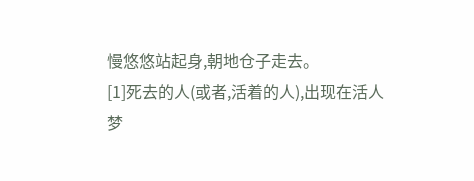慢悠悠站起身,朝地仓子走去。
[1]死去的人(或者,活着的人),出现在活人梦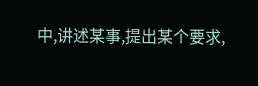中,讲述某事,提出某个要求,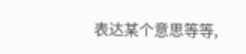表达某个意思等等,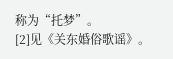称为“托梦”。
[2]见《关东婚俗歌谣》。